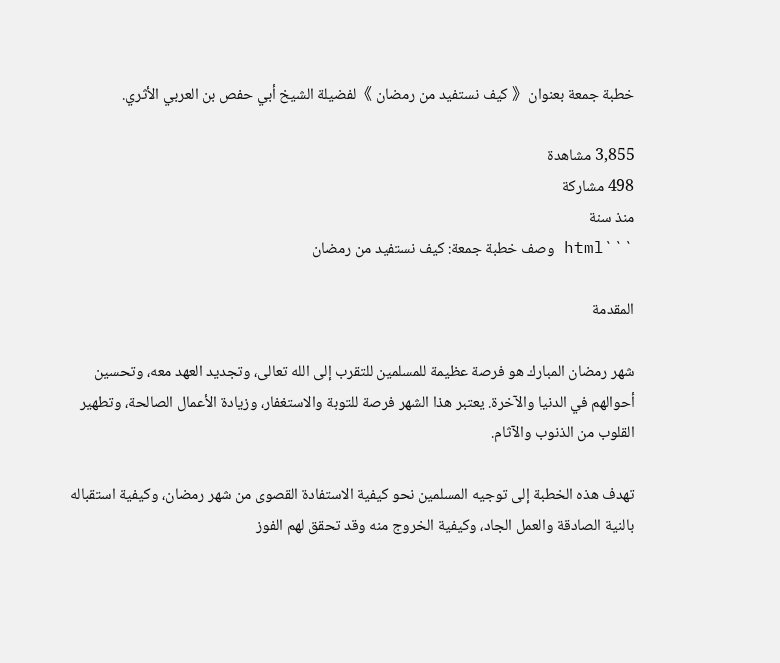خطبة جمعة بعنوان《 كيف نستفيد من رمضان 》لفضيلة الشيخ أبي حفص بن العربي الأثري.

3,855 مشاهدة
498 مشاركة
منذ سنة
```html وصف خطبة جمعة: كيف نستفيد من رمضان

المقدمة

شهر رمضان المبارك هو فرصة عظيمة للمسلمين للتقرب إلى الله تعالى، وتجديد العهد معه، وتحسين أحوالهم في الدنيا والآخرة. يعتبر هذا الشهر فرصة للتوبة والاستغفار، وزيادة الأعمال الصالحة، وتطهير القلوب من الذنوب والآثام.

تهدف هذه الخطبة إلى توجيه المسلمين نحو كيفية الاستفادة القصوى من شهر رمضان، وكيفية استقباله بالنية الصادقة والعمل الجاد، وكيفية الخروج منه وقد تحقق لهم الفوز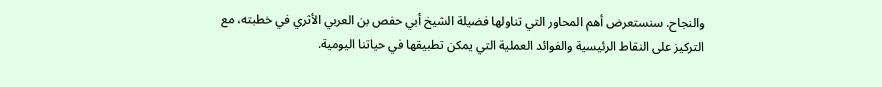والنجاح. سنستعرض أهم المحاور التي تناولها فضيلة الشيخ أبي حفص بن العربي الأثري في خطبته، مع التركيز على النقاط الرئيسية والفوائد العملية التي يمكن تطبيقها في حياتنا اليومية.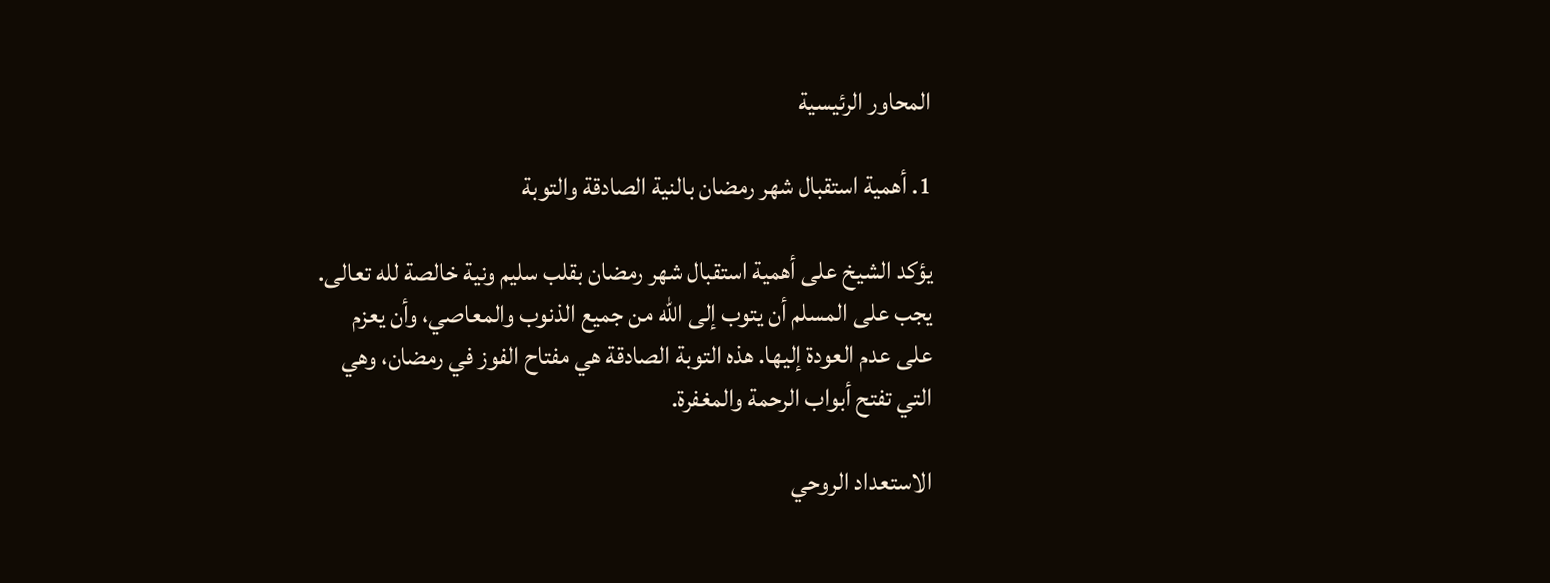المحاور الرئيسية

1. أهمية استقبال شهر رمضان بالنية الصادقة والتوبة

يؤكد الشيخ على أهمية استقبال شهر رمضان بقلب سليم ونية خالصة لله تعالى. يجب على المسلم أن يتوب إلى الله من جميع الذنوب والمعاصي، وأن يعزم على عدم العودة إليها. هذه التوبة الصادقة هي مفتاح الفوز في رمضان، وهي التي تفتح أبواب الرحمة والمغفرة.

الاستعداد الروحي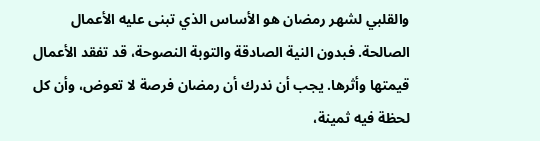والقلبي لشهر رمضان هو الأساس الذي تبنى عليه الأعمال الصالحة. فبدون النية الصادقة والتوبة النصوحة، قد تفقد الأعمال قيمتها وأثرها. يجب أن ندرك أن رمضان فرصة لا تعوض، وأن كل لحظة فيه ثمينة،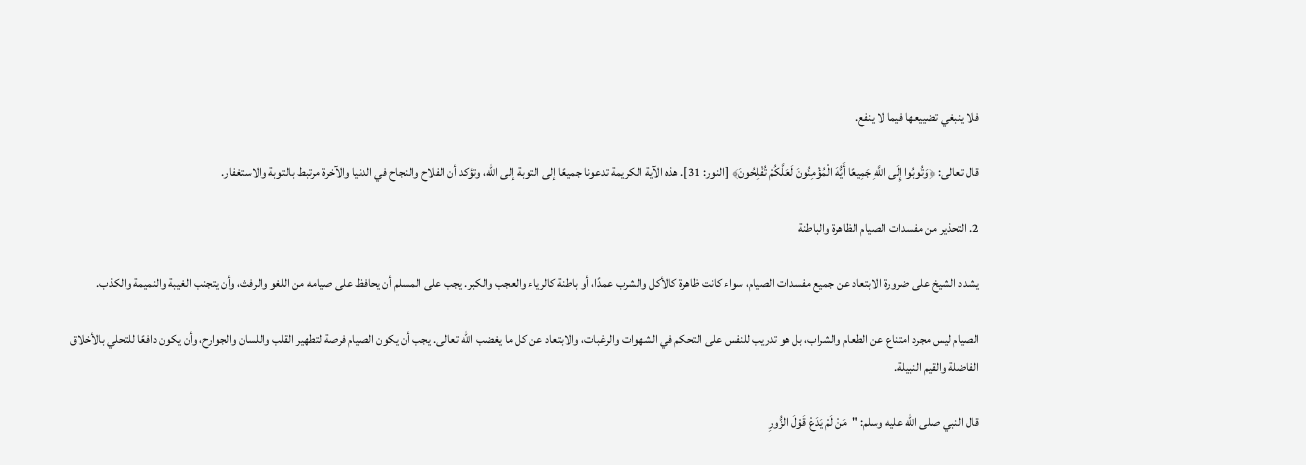فلا ينبغي تضييعها فيما لا ينفع.

قال تعالى: ﴿وَتُوبُوا إِلَى اللَّهِ جَمِيعًا أَيُّهَ الْمُؤْمِنُونَ لَعَلَّكُمْ تُفْلِحُونَ﴾ [النور: 31]. هذه الآية الكريمة تدعونا جميعًا إلى التوبة إلى الله، وتؤكد أن الفلاح والنجاح في الدنيا والآخرة مرتبط بالتوبة والاستغفار.

2. التحذير من مفسدات الصيام الظاهرة والباطنة

يشدد الشيخ على ضرورة الابتعاد عن جميع مفسدات الصيام، سواء كانت ظاهرة كالأكل والشرب عمدًا، أو باطنة كالرياء والعجب والكبر. يجب على المسلم أن يحافظ على صيامه من اللغو والرفث، وأن يتجنب الغيبة والنميمة والكذب.

الصيام ليس مجرد امتناع عن الطعام والشراب، بل هو تدريب للنفس على التحكم في الشهوات والرغبات، والابتعاد عن كل ما يغضب الله تعالى. يجب أن يكون الصيام فرصة لتطهير القلب واللسان والجوارح، وأن يكون دافعًا للتحلي بالأخلاق الفاضلة والقيم النبيلة.

قال النبي صلى الله عليه وسلم: "مَنْ لَمْ يَدَعْ قَوْلَ الزُّورِ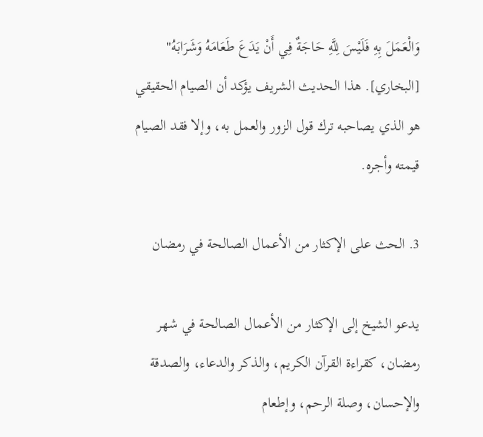وَالْعَمَلَ بِهِ فَلَيْسَ لِلَّهِ حَاجَةٌ فِي أَنْ يَدَعَ طَعَامَهُ وَشَرَابَهُ" [البخاري]. هذا الحديث الشريف يؤكد أن الصيام الحقيقي هو الذي يصاحبه ترك قول الزور والعمل به، وإلا فقد الصيام قيمته وأجره.

3. الحث على الإكثار من الأعمال الصالحة في رمضان

يدعو الشيخ إلى الإكثار من الأعمال الصالحة في شهر رمضان، كقراءة القرآن الكريم، والذكر والدعاء، والصدقة والإحسان، وصلة الرحم، وإطعام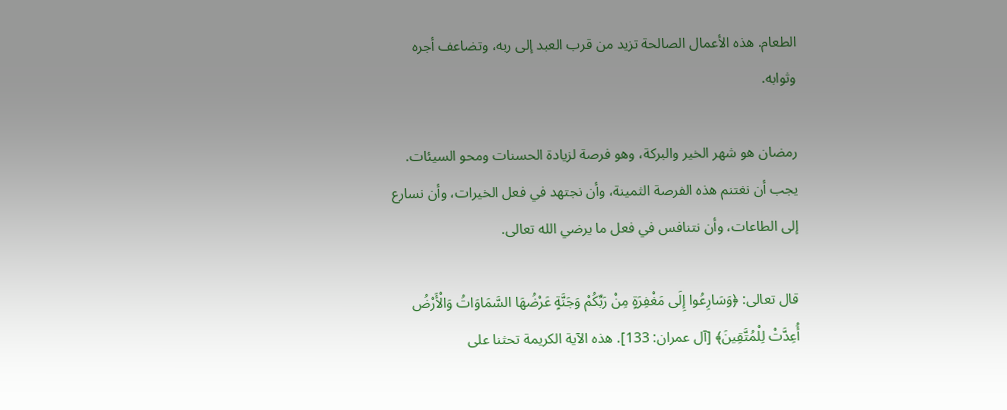الطعام. هذه الأعمال الصالحة تزيد من قرب العبد إلى ربه، وتضاعف أجره وثوابه.

رمضان هو شهر الخير والبركة، وهو فرصة لزيادة الحسنات ومحو السيئات. يجب أن نغتنم هذه الفرصة الثمينة، وأن نجتهد في فعل الخيرات، وأن نسارع إلى الطاعات، وأن نتنافس في فعل ما يرضي الله تعالى.

قال تعالى: ﴿وَسَارِعُوا إِلَى مَغْفِرَةٍ مِنْ رَبِّكُمْ وَجَنَّةٍ عَرْضُهَا السَّمَاوَاتُ وَالْأَرْضُ أُعِدَّتْ لِلْمُتَّقِينَ﴾ [آل عمران: 133]. هذه الآية الكريمة تحثنا على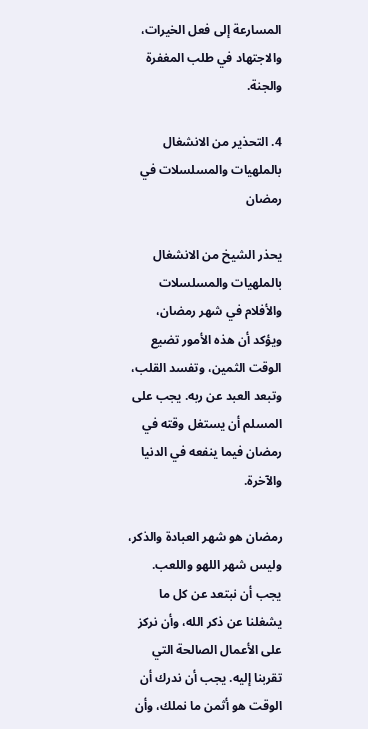المسارعة إلى فعل الخيرات، والاجتهاد في طلب المغفرة والجنة.

4. التحذير من الانشغال بالملهيات والمسلسلات في رمضان

يحذر الشيخ من الانشغال بالملهيات والمسلسلات والأفلام في شهر رمضان، ويؤكد أن هذه الأمور تضيع الوقت الثمين، وتفسد القلب، وتبعد العبد عن ربه. يجب على المسلم أن يستغل وقته في رمضان فيما ينفعه في الدنيا والآخرة.

رمضان هو شهر العبادة والذكر، وليس شهر اللهو واللعب. يجب أن نبتعد عن كل ما يشغلنا عن ذكر الله، وأن نركز على الأعمال الصالحة التي تقربنا إليه. يجب أن ندرك أن الوقت هو أثمن ما نملك، وأن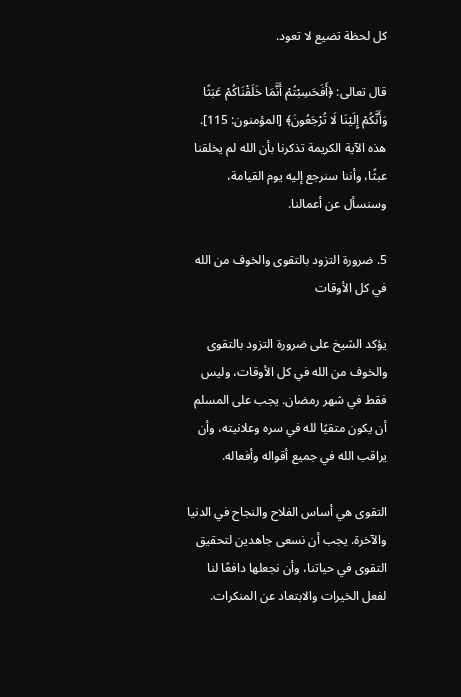كل لحظة تضيع لا تعود.

قال تعالى: ﴿أَفَحَسِبْتُمْ أَنَّمَا خَلَقْنَاكُمْ عَبَثًا وَأَنَّكُمْ إِلَيْنَا لَا تُرْجَعُونَ﴾ [المؤمنون: 115]. هذه الآية الكريمة تذكرنا بأن الله لم يخلقنا عبثًا، وأننا سنرجع إليه يوم القيامة، وسنسأل عن أعمالنا.

5. ضرورة التزود بالتقوى والخوف من الله في كل الأوقات

يؤكد الشيخ على ضرورة التزود بالتقوى والخوف من الله في كل الأوقات، وليس فقط في شهر رمضان. يجب على المسلم أن يكون متقيًا لله في سره وعلانيته، وأن يراقب الله في جميع أقواله وأفعاله.

التقوى هي أساس الفلاح والنجاح في الدنيا والآخرة. يجب أن نسعى جاهدين لتحقيق التقوى في حياتنا، وأن نجعلها دافعًا لنا لفعل الخيرات والابتعاد عن المنكرات.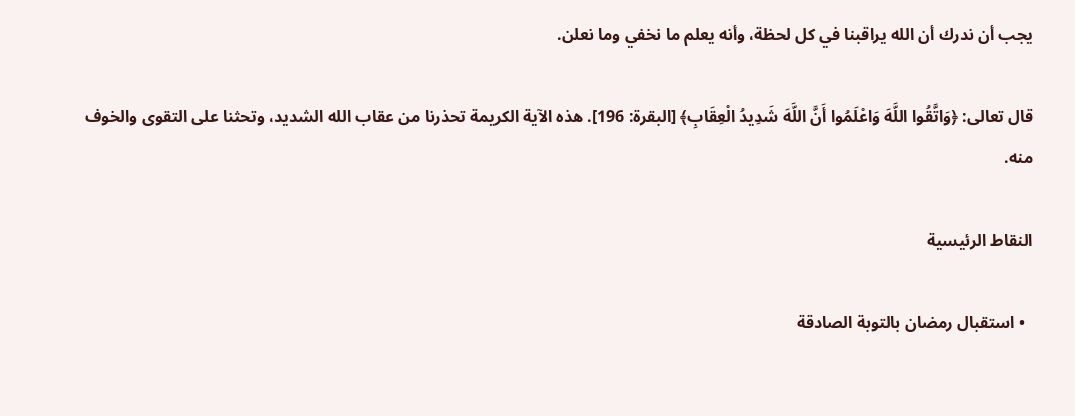يجب أن ندرك أن الله يراقبنا في كل لحظة، وأنه يعلم ما نخفي وما نعلن.

قال تعالى: ﴿وَاتَّقُوا اللَّهَ وَاعْلَمُوا أَنَّ اللَّهَ شَدِيدُ الْعِقَابِ﴾ [البقرة: 196]. هذه الآية الكريمة تحذرنا من عقاب الله الشديد، وتحثنا على التقوى والخوف منه.

النقاط الرئيسية

  • استقبال رمضان بالتوبة الصادقة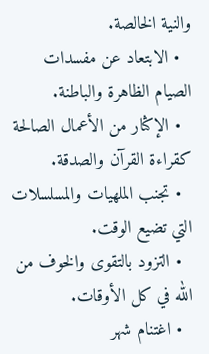والنية الخالصة.
  • الابتعاد عن مفسدات الصيام الظاهرة والباطنة.
  • الإكثار من الأعمال الصالحة كقراءة القرآن والصدقة.
  • تجنب الملهيات والمسلسلات التي تضيع الوقت.
  • التزود بالتقوى والخوف من الله في كل الأوقات.
  • اغتنام شهر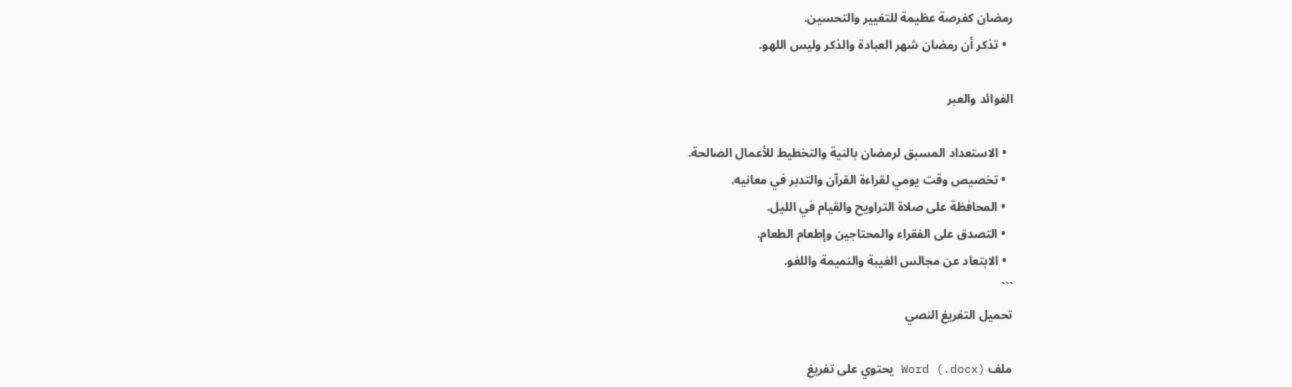رمضان كفرصة عظيمة للتغيير والتحسين.
  • تذكر أن رمضان شهر العبادة والذكر وليس اللهو.

الفوائد والعبر

  • الاستعداد المسبق لرمضان بالنية والتخطيط للأعمال الصالحة.
  • تخصيص وقت يومي لقراءة القرآن والتدبر في معانيه.
  • المحافظة على صلاة التراويح والقيام في الليل.
  • التصدق على الفقراء والمحتاجين وإطعام الطعام.
  • الابتعاد عن مجالس الغيبة والنميمة واللغو.
```
تحميل التفريغ النصي

ملف Word (.docx) يحتوي على تفريغ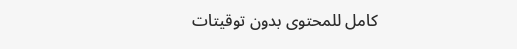كامل للمحتوى بدون توقيتات